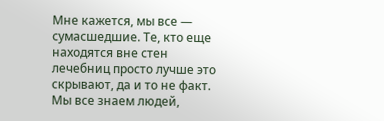Мне кажется, мы все — сумасшедшие. Те, кто еще находятся вне стен лечебниц просто лучше это скрывают, да и то не факт.
Мы все знаем людей,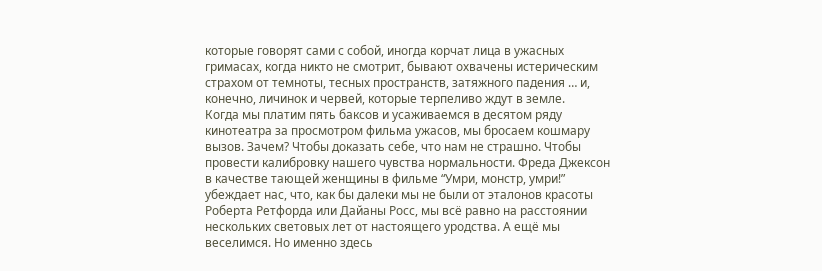которые говорят сами с собой, иногда корчат лица в ужасных гримасах, когда никто не смотрит, бывают охвачены истерическим страхом от темноты, тесных пространств, затяжного падения … и, конечно, личинок и червей, которые терпеливо ждут в земле.
Когда мы платим пять баксов и усаживаемся в десятом ряду кинотеатра за просмотром фильма ужасов, мы бросаем кошмару вызов. Зачем? Чтобы доказать себе, что нам не страшно. Чтобы провести калибровку нашего чувства нормальности. Фреда Джексон в качестве тающей женщины в фильме “Умри, монстр, умри!” убеждает нас, что, как бы далеки мы не были от эталонов красоты Роберта Ретфорда или Дайаны Росс, мы всё равно на расстоянии нескольких световых лет от настоящего уродства. А ещё мы веселимся. Но именно здесь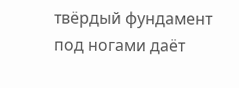твёрдый фундамент под ногами даёт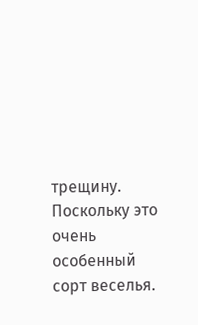трещину. Поскольку это очень особенный сорт веселья.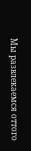Мы развлекаемся оттого